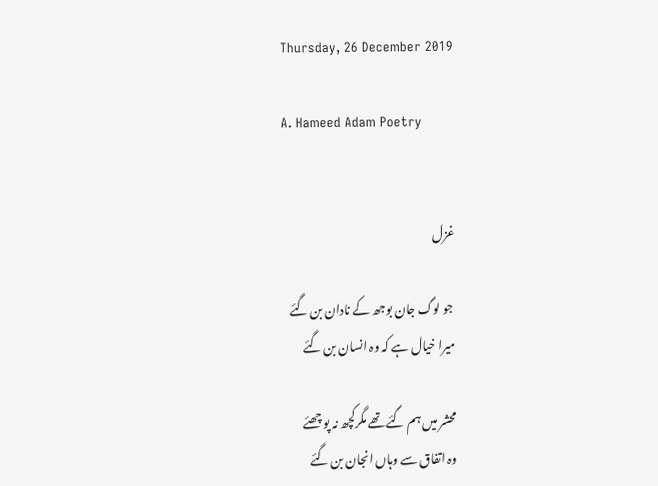Thursday, 26 December 2019

A. Hameed Adam Poetry


غزل

 جو لوگ جان بوجھ کے نادان بن گئے
میرا خیال ہے کہ وہ انسان بن گئے

محشر میں ہم گئے تھے مگرکچھ نہ پو چھئے
وہ اتفاق سے وہاں انجان بن گئے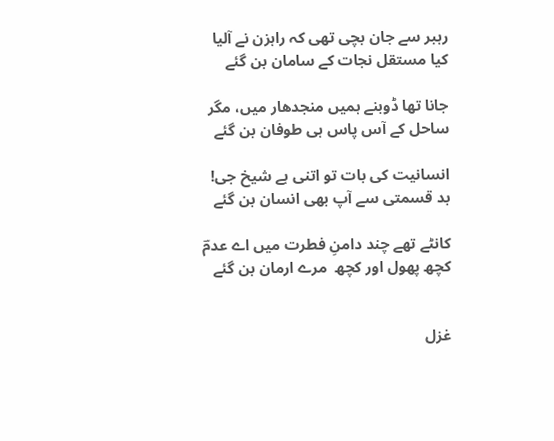رہبر سے جان بچی تھی کہ راہزن نے آلیا
کیا مستقل نجات کے سامان بن گئے

جانا تھا ڈوبنے ہمیں منجدھار میں، مگر
ساحل کے آس پاس ہی طوفان بن گئے

انسانیت کی بات تو اتنی ہے شیخ جی!
بد قسمتی سے آپ بھی انسان بن گئے

کانٹے تھے چند دامنِ فطرت میں اے عدمؔ
کچھ پھول اور کچھ  مرے ارمان بن گئے


غزل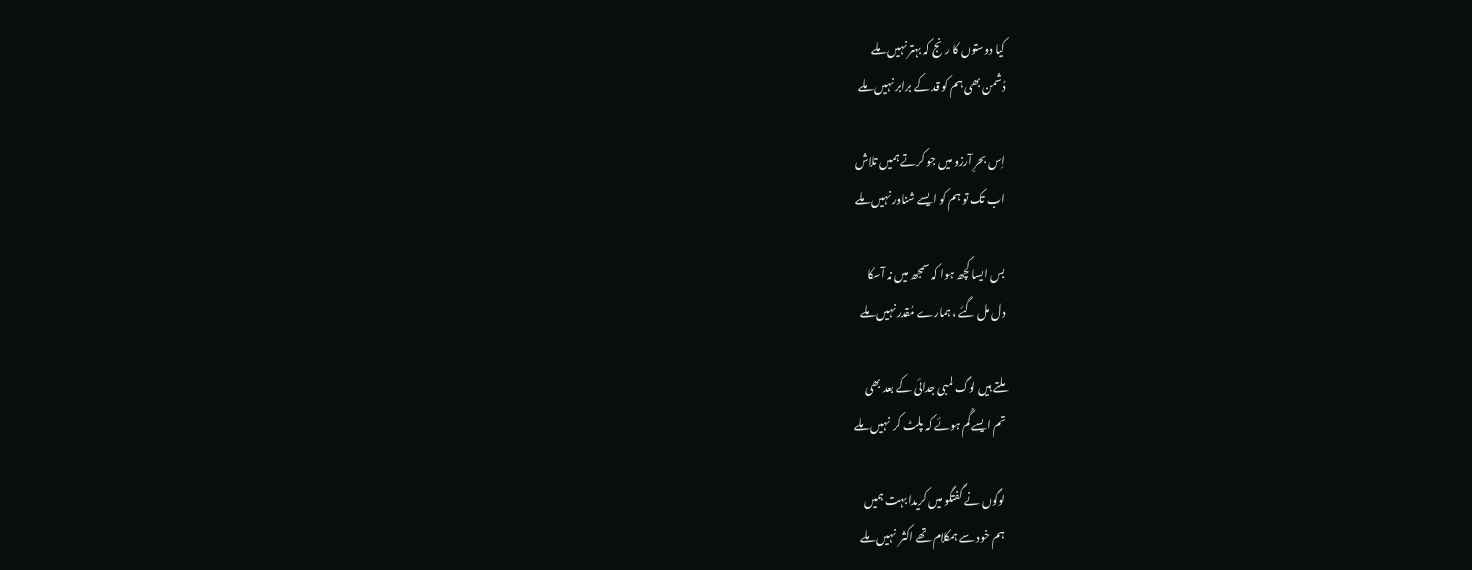کیا دوستوں کا رنج کہ بہتر نہیں ملے
دُشمن بھی ہم کو قد کے برابر نہیں ملے

اِس بحرِ آرزو میں جو کرتے ہمیں تلاش
اب تک تو ہم کو ایسے شناور نہیں ملے

بس ایسا کچھ ہوا کہ سمجھ میں نہ آسکا
دل مل گئے ، ہمارے مُقدر نہیں ملے

ملتے ہیں لوگ لمبی جدائی کے بعد بھی
تم ایسے گُم ہوئے کہ پلٹ کر  نہیں ملے

لوگوں نے گفتگو میں کریدا بہت ہمیں
ہم خود سے ہمکلام تھے اکثر  نہیں ملے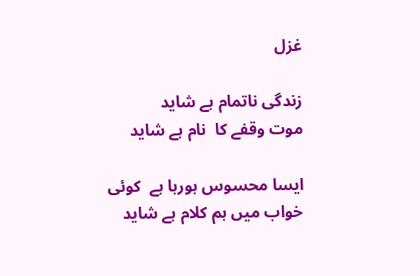غزل

زندگی ناتمام ہے شاید
موت وقفے کا  نام ہے شاید

ایسا محسوس ہورہا ہے  کوئی
خواب میں ہم کلام ہے شاید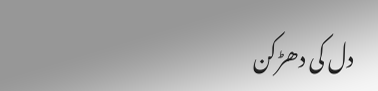دل کی دھڑکن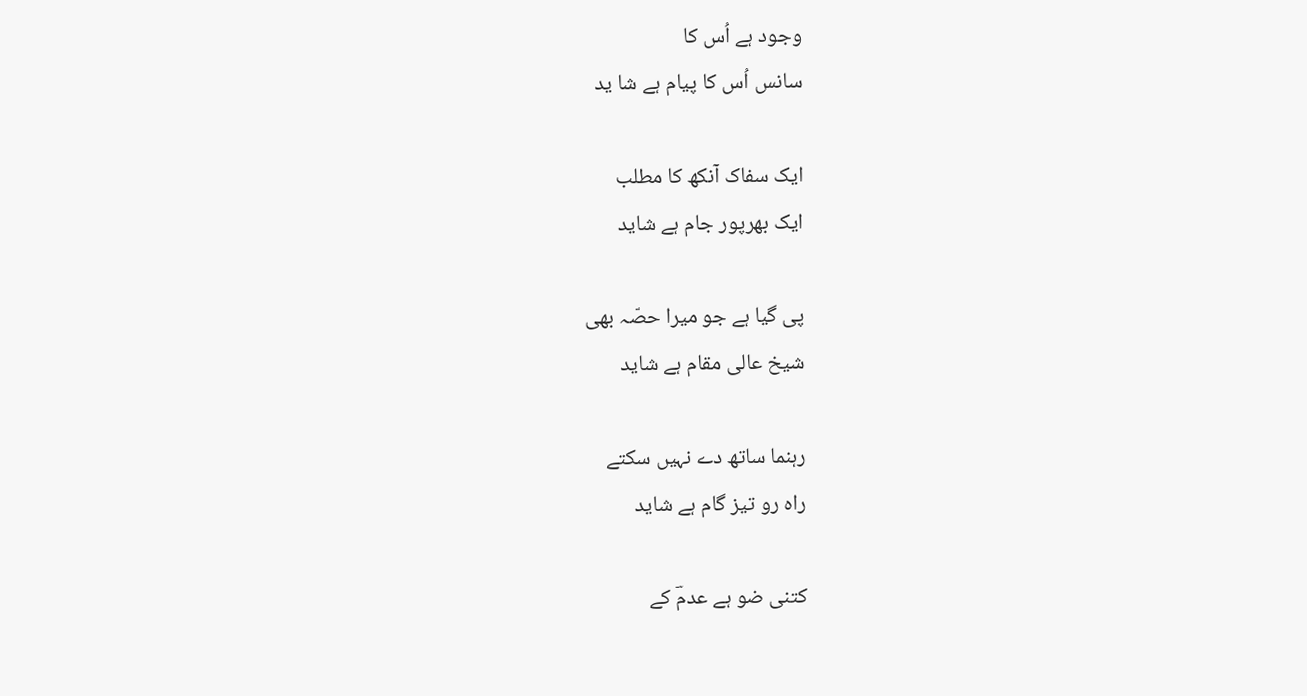وجود ہے اُس کا
سانس اُس کا پیام ہے شا ید

ایک سفاک آنکھ کا مطلب
ایک بھرپور جام ہے شاید

پی گیا ہے جو میرا حصّہ بھی
شیخ عالی مقام ہے شاید

رہنما ساتھ دے نہیں سکتے
راہ رو تیز گام ہے شاید

کتنی ضو ہے عدمؔ کے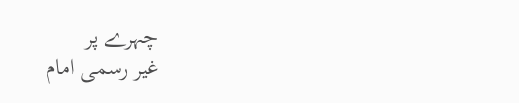چہرے پر
غیر رسمی امام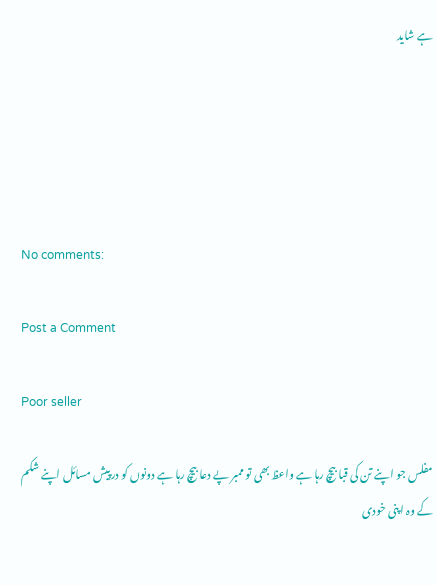ہے شاید





No comments:

Post a Comment

Poor seller

مفلس جو اپنے تن کی قبا بیچ رہا ہے واعظ بھی تو ممبر پے دعا بیچ رہا ہے دونوں کو درپیش مسائل اپنے شکم کے وہ اپنی خودی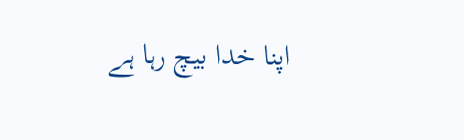اپنا خدا بیچ رہا ہے